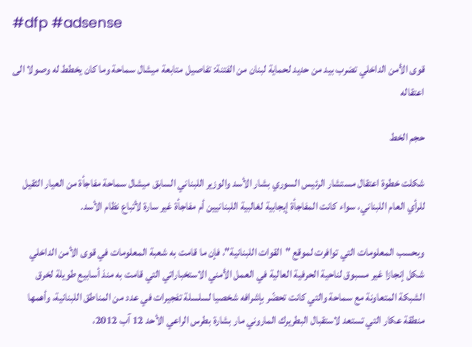#dfp #adsense

قوى الأمن الداخلي تضرب بيد من حديد لحماية لبنان من الفتنة: تفاصيل متابعة ميشال سماحة وما كان يخطط له وصولا الى اعتقاله

حجم الخط

شكلت خطوة اعتقال مستشار الرئيس السوري بشار الأسد والوزير اللبناني السابق ميشال سماحة مفاجأة من العيار الثقيل للرأي العام اللبناني، سواء كانت المفاجأة إيجابية لغالبية اللبنانيين أم مفاجأة غير سارة لأتباع نظام الأسد.

وبحسب المعلومات التي توافرت لموقع "القوات اللبنانية"، فإن ما قامت به شعبة المعلومات في قوى الأمن الداخلي شكل إنجازا غير مسبوق لناحية الحرفية العالية في العمل الأمني الاستخباراتي التي قامت به منذ أسابيع طويلة لخرق الشبكة المتعاونة مع سماحة والتي كانت تحضّر بإشرافه شخصيا لسلسلة تفجيرات في عدد من المناطق اللبنانية، وأهمها منطقة عكار التي تستعد لاستقبال البطريرك الماروني مار بشارة بطرس الراعي الأحد 12 آب 2012،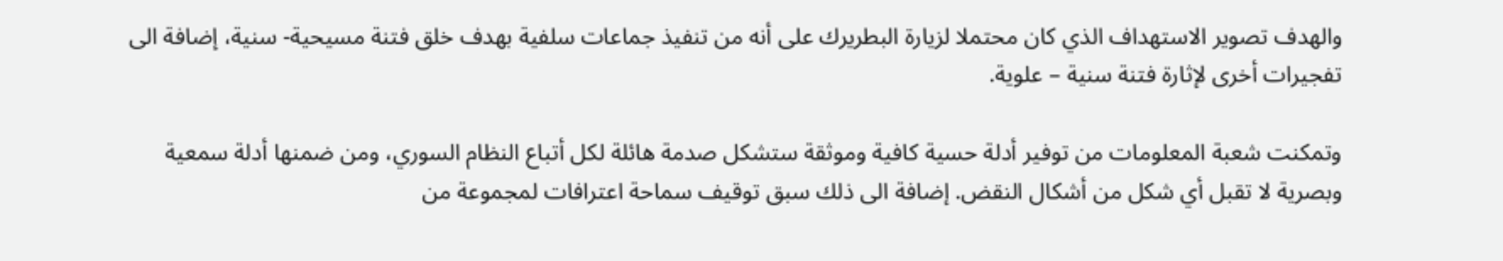والهدف تصوير الاستهداف الذي كان محتملا لزيارة البطريرك على أنه من تنفيذ جماعات سلفية بهدف خلق فتنة مسيحية- سنية، إضافة الى تفجيرات أخرى لإثارة فتنة سنية – علوية.

وتمكنت شعبة المعلومات من توفير أدلة حسية كافية وموثقة ستشكل صدمة هائلة لكل أتباع النظام السوري، ومن ضمنها أدلة سمعية وبصرية لا تقبل أي شكل من أشكال النقض. إضافة الى ذلك سبق توقيف سماحة اعترافات لمجموعة من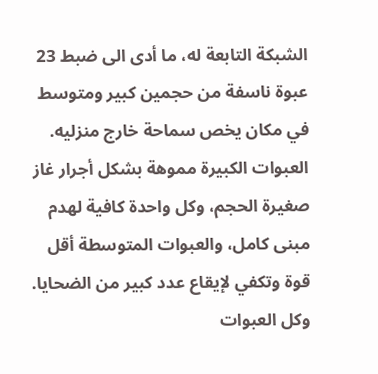الشبكة التابعة له، ما أدى الى ضبط 23 عبوة ناسفة من حجمين كبير ومتوسط في مكان يخص سماحة خارج منزليه. العبوات الكبيرة مموهة بشكل أجرار غاز صغيرة الحجم، وكل واحدة كافية لهدم مبنى كامل، والعبوات المتوسطة أقل قوة وتكفي لإيقاع عدد كبير من الضحايا. وكل العبوات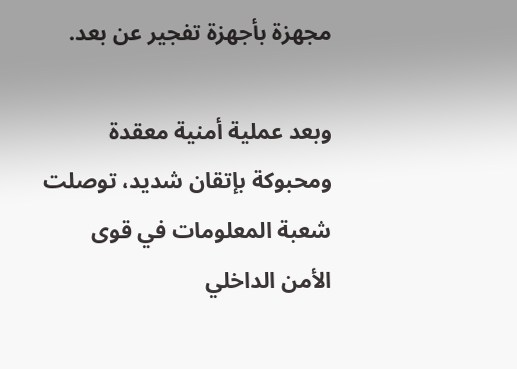مجهزة بأجهزة تفجير عن بعد.

وبعد عملية أمنية معقدة ومحبوكة بإتقان شديد، توصلت شعبة المعلومات في قوى الأمن الداخلي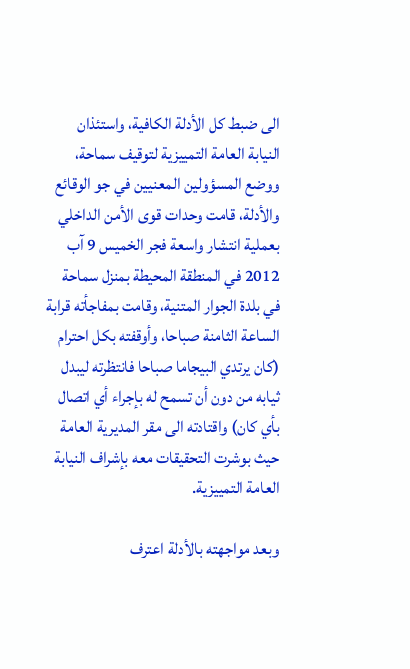الى ضبط كل الأدلة الكافية، واستئذان النيابة العامة التمييزية لتوقيف سماحة، ووضع المسؤولين المعنيين في جو الوقائع والأدلة، قامت وحدات قوى الأمن الداخلي بعملية انتشار واسعة فجر الخميس 9 آب 2012 في المنطقة المحيطة بمنزل سماحة في بلدة الجوار المتنية، وقامت بمفاجأته قرابة الساعة الثامنة صباحا، وأوقفته بكل احترام (كان يرتدي البيجاما صباحا فانتظرته ليبدل ثيابه من دون أن تسمح له بإجراء أي اتصال بأي كان) واقتادته الى مقر المديرية العامة حيث بوشرت التحقيقات معه بإشراف النيابة العامة التمييزية.

وبعد مواجهته بالأدلة اعترف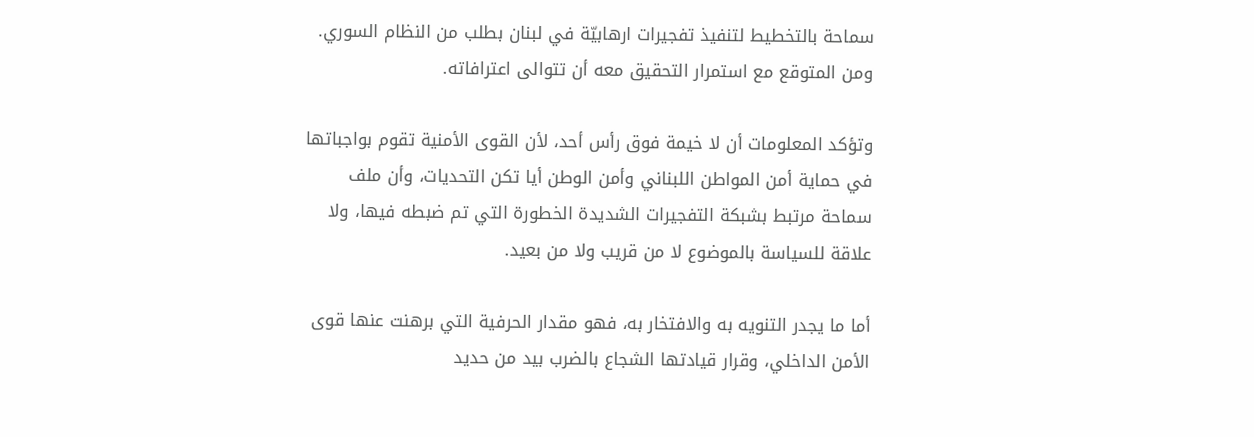سماحة بالتخطيط لتنفيذ تفجيرات ارهابيّة في لبنان بطلب من النظام السوري. ومن المتوقع مع استمرار التحقيق معه أن تتوالى اعترافاته.

وتؤكد المعلومات أن لا خيمة فوق رأس أحد، لأن القوى الأمنية تقوم بواجباتها في حماية أمن المواطن اللبناني وأمن الوطن أيا تكن التحديات، وأن ملف سماحة مرتبط بشبكة التفجيرات الشديدة الخطورة التي تم ضبطه فيها، ولا علاقة للسياسة بالموضوع لا من قريب ولا من بعيد.

أما ما يجدر التنويه به والافتخار به، فهو مقدار الحرفية التي برهنت عنها قوى الأمن الداخلي، وقرار قيادتها الشجاع بالضرب بيد من حديد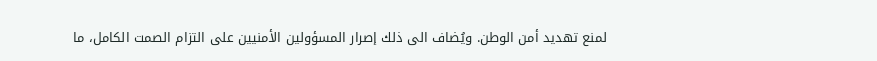لمنع تهديد أمن الوطن. ويُضاف الى ذلك إصرار المسؤولين الأمنيين على التزام الصمت الكامل، ما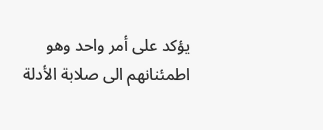يؤكد على أمر واحد وهو اطمئنانهم الى صلابة الأدلة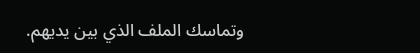وتماسك الملف الذي بين يديهم.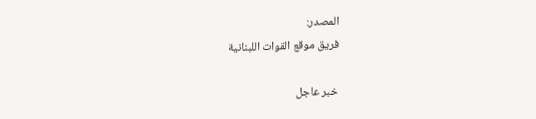المصدر:
فريق موقع القوات اللبنانية

خبر عاجل